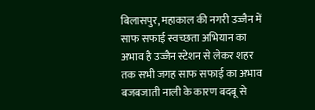बिलासपुर, महाकाल की नगरी उज्जैन में साफ सफाई स्वच्छता अभियान का अभाव है उज्जैन स्टेशन से लेकर शहर तक सभी जगह साफ सफाई का अभाव बजबजाती नाली के कारण बदबू से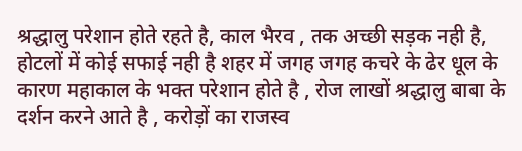श्रद्धालु परेशान होते रहते है, काल भैरव , तक अच्छी सड़क नही है, होटलों में कोई सफाई नही है शहर में जगह जगह कचरे के ढेर धूल के कारण महाकाल के भक्त परेशान होते है , रोज लाखों श्रद्धालु बाबा के दर्शन करने आते है , करोड़ों का राजस्व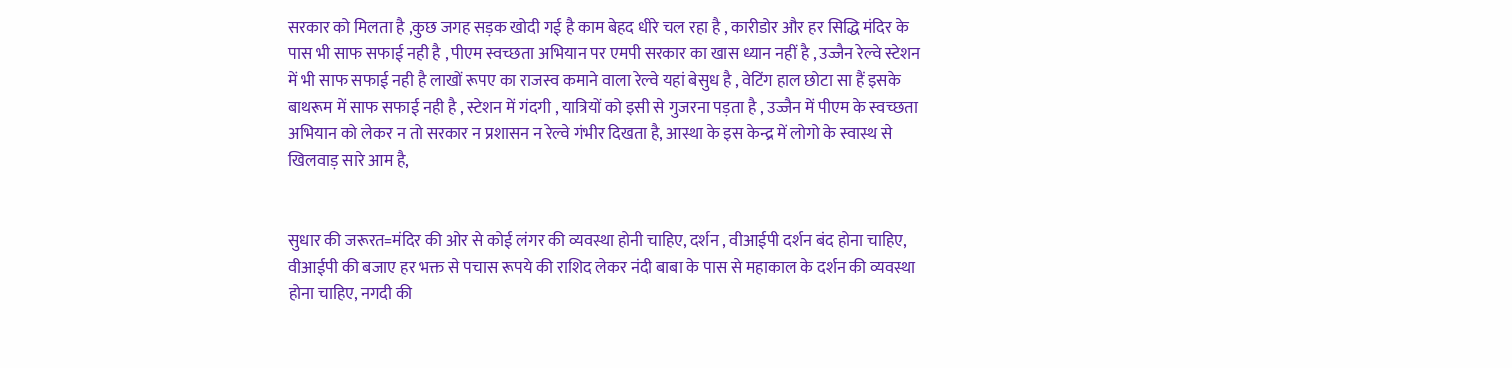सरकार को मिलता है ,कुछ जगह सड़क खोदी गई है काम बेहद धीरे चल रहा है , कारीडोर और हर सिद्धि मंदिर के पास भी साफ सफाई नही है , पीएम स्वच्छता अभियान पर एमपी सरकार का खास ध्यान नहीं है , उज्जैन रेल्वे स्टेशन में भी साफ सफाई नही है लाखों रूपए का राजस्व कमाने वाला रेल्वे यहां बेसुध है , वेटिंग हाल छोटा सा हैं इसके बाथरूम में साफ सफाई नही है , स्टेशन में गंदगी , यात्रियों को इसी से गुजरना पड़ता है , उज्जैन में पीएम के स्वच्छता अभियान को लेकर न तो सरकार न प्रशासन न रेल्वे गंभीर दिखता है, आस्था के इस केन्द्र में लोगो के स्वास्थ से खिलवाड़ सारे आम है,


सुधार की जरूरत=मंदिर की ओर से कोई लंगर की व्यवस्था होनी चाहिए, दर्शन , वीआईपी दर्शन बंद होना चाहिए, वीआईपी की बजाए हर भक्त से पचास रूपये की राशिद लेकर नंदी बाबा के पास से महाकाल के दर्शन की व्यवस्था होना चाहिए, नगदी की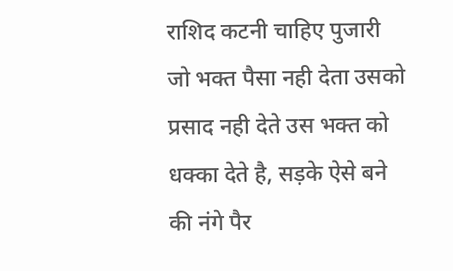राशिद कटनी चाहिए पुजारी जो भक्त पैसा नही देता उसको प्रसाद नही देते उस भक्त को धक्का देते है, सड़के ऐसे बने की नंगे पैर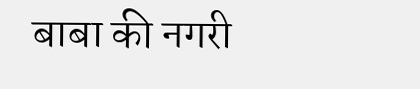बाबा की नगरी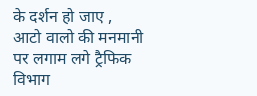के दर्शन हो जाए , आटो वालो की मनमानी पर लगाम लगे ट्रैफिक विभाग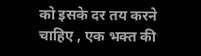को इसके दर तय करने चाहिए , एक भक्त की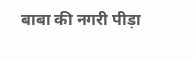बाबा की नगरी पीड़ा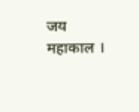जय महाकाल ।